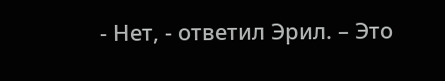- Нет, - ответил Эрил. – Это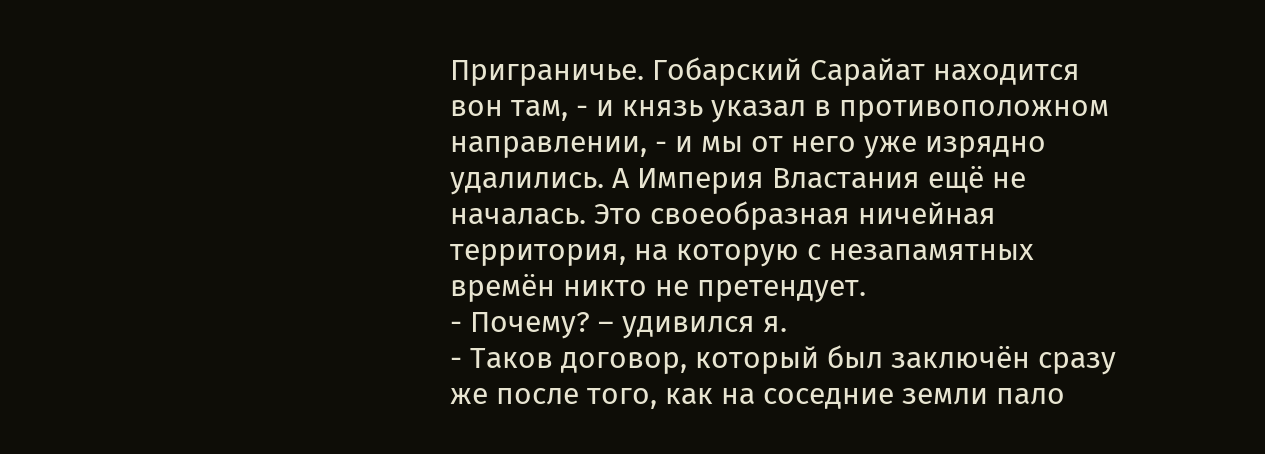Приграничье. Гобарский Сарайат находится вон там, - и князь указал в противоположном направлении, - и мы от него уже изрядно удалились. А Империя Властания ещё не началась. Это своеобразная ничейная территория, на которую с незапамятных времён никто не претендует.
- Почему? – удивился я.
- Таков договор, который был заключён сразу же после того, как на соседние земли пало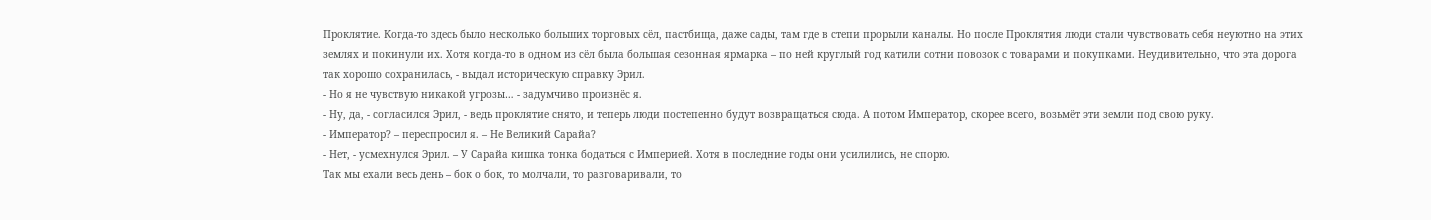Проклятие. Когда-то здесь было несколько больших торговых сёл, пастбища, даже сады, там где в степи прорыли каналы. Но после Проклятия люди стали чувствовать себя неуютно на этих землях и покинули их. Хотя когда-то в одном из сёл была большая сезонная ярмарка – по ней круглый год катили сотни повозок с товарами и покупками. Неудивительно, что эта дорога так хорошо сохранилась, - выдал историческую справку Эрил.
- Но я не чувствую никакой угрозы… - задумчиво произнёс я.
- Ну, да, - согласился Эрил, - ведь проклятие снято, и теперь люди постепенно будут возвращаться сюда. А потом Император, скорее всего, возьмёт эти земли под свою руку.
- Император? – переспросил я. – Не Великий Сарайа?
- Нет, - усмехнулся Эрил. – У Сарайа кишка тонка бодаться с Империей. Хотя в последние годы они усилились, не спорю.
Так мы ехали весь день – бок о бок, то молчали, то разговаривали, то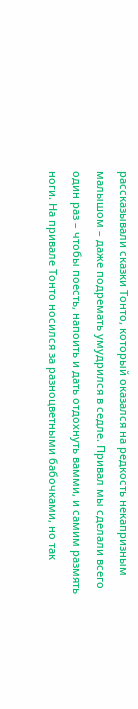рассказывали сказки Тонто, который оказался на редкость некапризным малышом – даже подремать умудрился в седле. Привал мы сделали всего один раз – чтобы поесть, напоить и дать отдохнуть вамми, и самим размять ноги. На привале Тонто носился за разноцветными бабочками, но так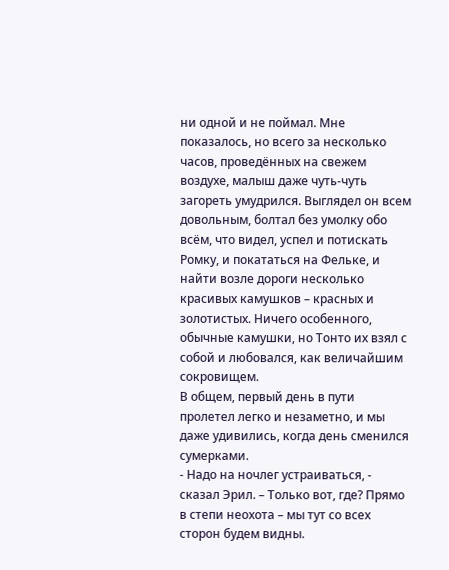ни одной и не поймал. Мне показалось, но всего за несколько часов, проведённых на свежем воздухе, малыш даже чуть-чуть загореть умудрился. Выглядел он всем довольным, болтал без умолку обо всём, что видел, успел и потискать Ромку, и покататься на Фельке, и найти возле дороги несколько красивых камушков – красных и золотистых. Ничего особенного, обычные камушки, но Тонто их взял с собой и любовался, как величайшим сокровищем.
В общем, первый день в пути пролетел легко и незаметно, и мы даже удивились, когда день сменился сумерками.
- Надо на ночлег устраиваться, - сказал Эрил. – Только вот, где? Прямо в степи неохота – мы тут со всех сторон будем видны.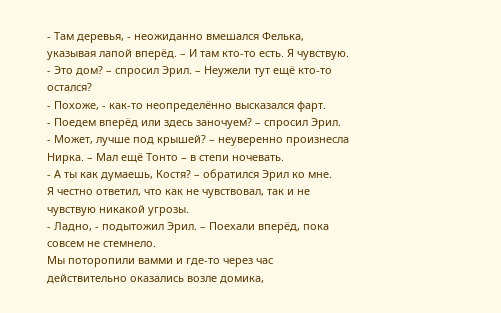- Там деревья, - неожиданно вмешался Фелька, указывая лапой вперёд. – И там кто-то есть. Я чувствую.
- Это дом? – спросил Эрил. – Неужели тут ещё кто-то остался?
- Похоже, - как-то неопределённо высказался фарт.
- Поедем вперёд или здесь заночуем? – спросил Эрил.
- Может, лучше под крышей? – неуверенно произнесла Нирка. – Мал ещё Тонто – в степи ночевать.
- А ты как думаешь, Костя? – обратился Эрил ко мне.
Я честно ответил, что как не чувствовал, так и не чувствую никакой угрозы.
- Ладно, - подытожил Эрил. – Поехали вперёд, пока совсем не стемнело.
Мы поторопили вамми и где-то через час действительно оказались возле домика,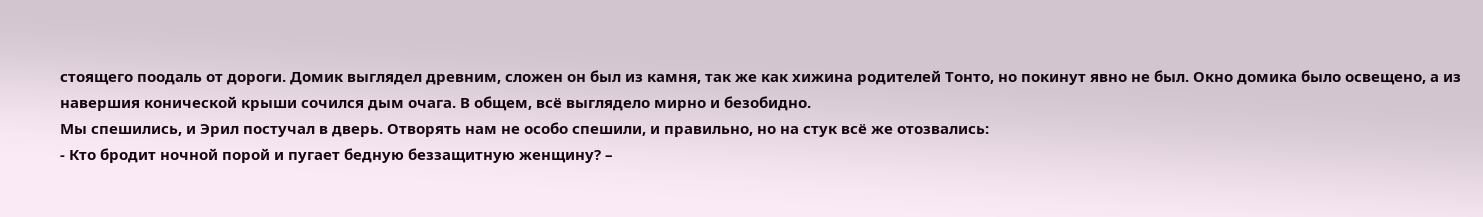стоящего поодаль от дороги. Домик выглядел древним, сложен он был из камня, так же как хижина родителей Тонто, но покинут явно не был. Окно домика было освещено, а из навершия конической крыши сочился дым очага. В общем, всё выглядело мирно и безобидно.
Мы спешились, и Эрил постучал в дверь. Отворять нам не особо спешили, и правильно, но на стук всё же отозвались:
- Кто бродит ночной порой и пугает бедную беззащитную женщину? –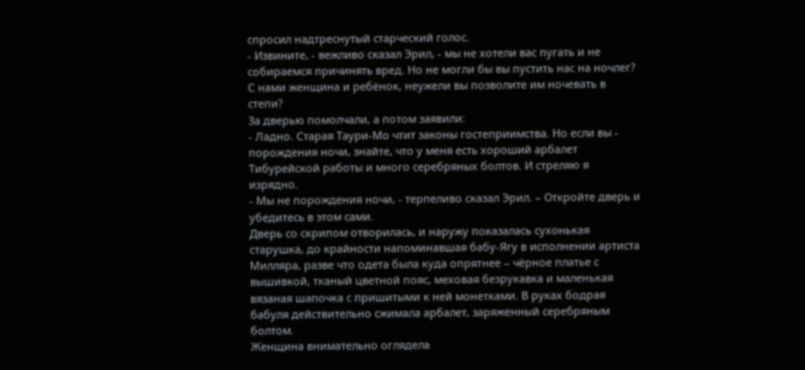спросил надтреснутый старческий голос.
- Извините, - вежливо сказал Эрил, - мы не хотели вас пугать и не собираемся причинять вред. Но не могли бы вы пустить нас на ночлег? С нами женщина и ребёнок, неужели вы позволите им ночевать в степи?
За дверью помолчали, а потом заявили:
- Ладно. Старая Таури-Мо чтит законы гостеприимства. Но если вы - порождения ночи, знайте, что у меня есть хороший арбалет Тибурейской работы и много серебряных болтов. И стреляю я изрядно.
- Мы не порождения ночи, - терпеливо сказал Эрил. – Откройте дверь и убедитесь в этом сами.
Дверь со скрипом отворилась, и наружу показалась сухонькая старушка, до крайности напоминавшая бабу-Ягу в исполнении артиста Милляра, разве что одета была куда опрятнее – чёрное платье с вышивкой, тканый цветной пояс, меховая безрукавка и маленькая вязаная шапочка с пришитыми к ней монетками. В руках бодрая бабуля действительно сжимала арбалет, заряженный серебряным болтом.
Женщина внимательно оглядела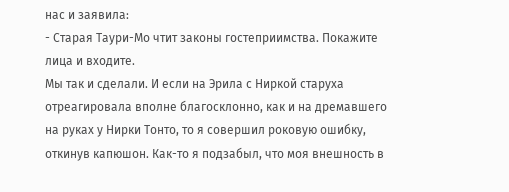нас и заявила:
- Старая Таури-Мо чтит законы гостеприимства. Покажите лица и входите.
Мы так и сделали. И если на Эрила с Ниркой старуха отреагировала вполне благосклонно, как и на дремавшего на руках у Нирки Тонто, то я совершил роковую ошибку, откинув капюшон. Как-то я подзабыл, что моя внешность в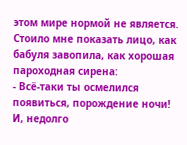этом мире нормой не является.
Стоило мне показать лицо, как бабуля завопила, как хорошая пароходная сирена:
- Всё-таки ты осмелился появиться, порождение ночи!
И, недолго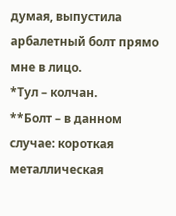думая, выпустила арбалетный болт прямо мне в лицо.
*Тул – колчан.
**Болт – в данном случае: короткая металлическая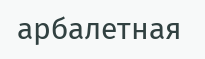арбалетная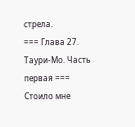стрела.
=== Глава 27. Таури-Мо. Часть первая ===
Стоило мне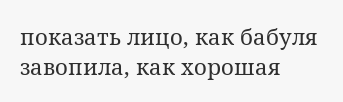показать лицо, как бабуля завопила, как хорошая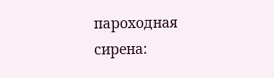пароходная сирена: